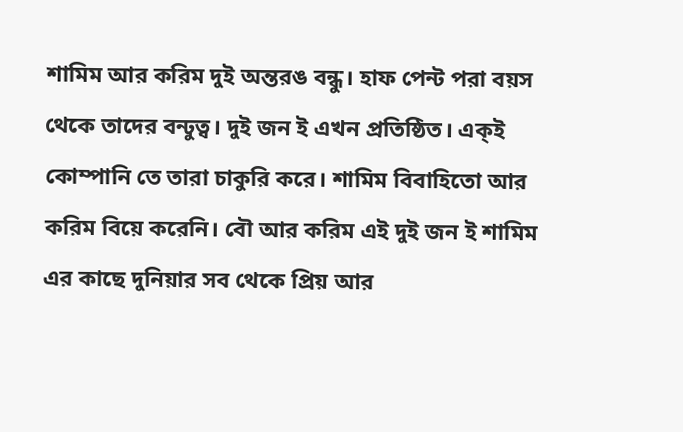শামিম আর করিম দুই অন্তরঙ বন্ধু। হাফ পেন্ট পরা বয়স থেকে তাদের বন্ঢুত্ব। দুই জন ই এখন প্রতিষ্ঠিত। এক্ই কোম্পানি তে তারা চাকুরি করে। শামিম বিবাহিতো আর করিম বিয়ে করেনি। বৌ আর করিম এই দুই জন ই শামিম এর কাছে দুনিয়ার সব থেকে প্রিয় আর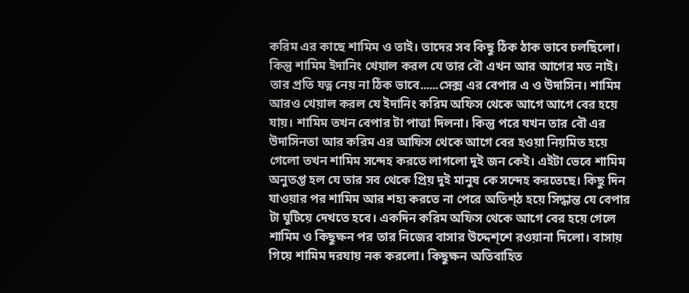করিম এর কাছে শামিম ও তাই। তাদের সব কিছু ঠিক ঠাক ভাবে চলছিলো। কিন্তু শামিম ইদানিং খেয়াল করল যে তার বৌ এখন আর আগের মত নাই। তার প্রতি যত্ন নেয় না ঠিক ভাবে......সেক্স এর বেপার এ ও উদাসিন। শামিম আরও খেয়াল করল যে ইদানিং করিম অফিস থেকে আগে আগে বের হয়ে যায়। শামিম তখন বেপার টা পাত্তা দিলনা। কিন্তু পরে যখন তার বৌ এর উদাসিনতা আর করিম এর আফিস থেকে আগে বের হওয়া নিয়মিত হয়ে গেলো তখন শামিম সন্দেহ করতে লাগলো দুই জন কেই। এইটা ভেবে শামিম অনুতপ্ত হল যে তার সব থেকে প্রিয় দুই মানুষ কে সন্দেহ করতেছে। কিছু দিন যাওয়ার পর শামিম আর শহ্য করতে না পেরে অতিশ্ঠ হয়ে সিদ্ধান্ত যে বেপার টা ঘুটিয়ে দেখতে হবে। একদিন করিম অফিস থেকে আগে বের হয়ে গেলে শামিম ও কিছুক্ষন পর তার নিজের বাসার উদ্দেশ্শে রওয়ানা দিলো। বাসায় গিয়ে শামিম দরযায় নক করলো। কিছুক্ষন অতিবাহিত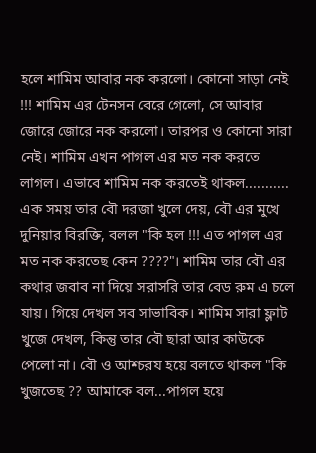হলে শামিম আবার নক করলো। কোনো সাড়া নেই !!! শামিম এর টেনসন বেরে গেলো, সে আবার জোরে জোরে নক করলো। তারপর ও কোনো সারা নেই। শামিম এখন পাগল এর মত নক করতে লাগল। এভাবে শামিম নক করতেই থাকল........... এক সময় তার বৌ দরজা খুলে দেয়, বৌ এর মুখে দুনিয়ার বিরক্তি, বলল "কি হল !!! এত পাগল এর মত নক করতেছ কেন ????"। শামিম তার বৌ এর কথার জবাব না দিয়ে সরাসরি তার বেড রুম এ চলে যায়। গিয়ে দেখল সব সাভাবিক। শামিম সারা ফ্লাট খুজে দেখল, কিন্তু তার বৌ ছারা আর কাউকে পেলো না। বৌ ও আশ্চরয হয়ে বলতে থাকল "কি খুজতেছ ?? আমাকে বল...পাগল হয়ে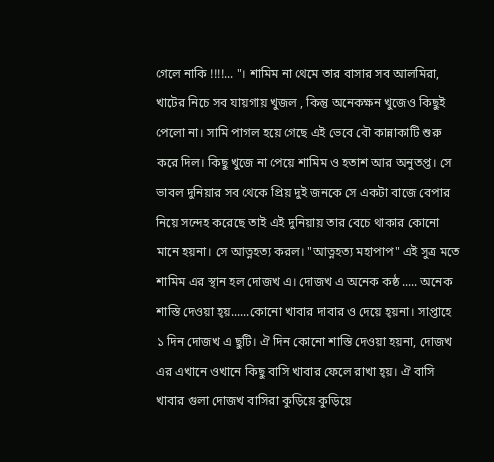গেলে নাকি !!!!... "। শামিম না থেমে তার বাসার সব আলমিরা, খাটের নিচে সব যায়গায় খুজল , কিন্তু অনেকক্ষন খুজেও কিছুই পেলো না। সামি পাগল হয়ে গেছে এই ভেবে বৌ কান্নাকাটি শুরু করে দিল। কিছু খুজে না পেয়ে শামিম ও হতাশ আর অনুতপ্ত। সে ভাবল দুনিয়ার সব থেকে প্রিয় দুই জনকে সে একটা বাজে বেপার নিয়ে সন্দেহ করেছে তাই এই দুনিয়ায় তার বেচে থাকার কোনো মানে হয়না। সে আত্নহত্য করল। "আত্নহত্য মহাপাপ" এই সুত্র মতে শামিম এর স্থান হল দোজখ এ। দোজখ এ অনেক কষ্ঠ ..... অনেক শাস্তি দেওয়া হ্য়......কোনো খাবার দাবার ও দেয়ে হ্য়না। সাপ্তাহে ১ দিন দোজখ এ ছুটি। ঐ দিন কোনো শাস্তি দেওয়া হয়না, দোজখ এর এখানে ওখানে কিছু বাসি খাবার ফেলে রাখা হ্য়। ঐ বাসি খাবার গুলা দোজখ বাসিরা কুড়িয়ে কুড়িয়ে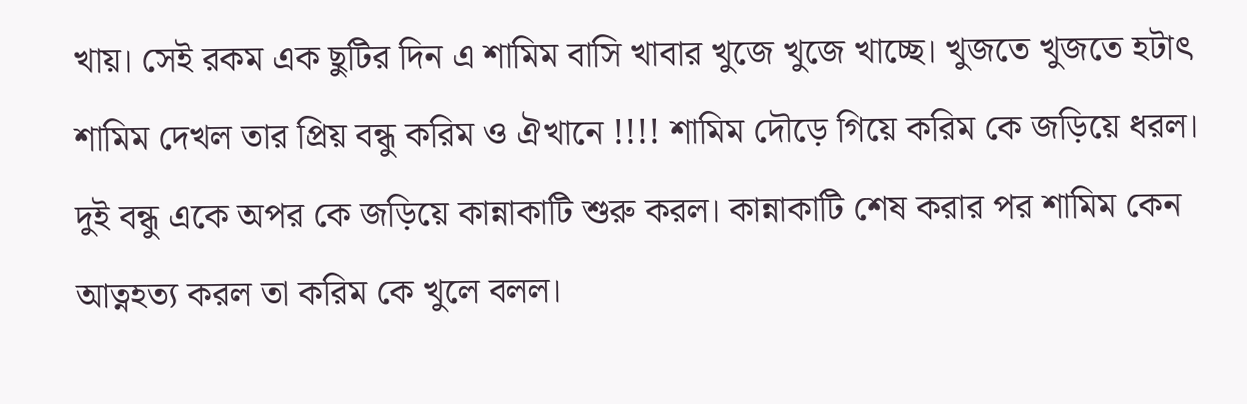খায়। সেই রকম এক ছুটির দিন এ শামিম বাসি খাবার খুজে খুজে খাচ্ছে। খুজতে খুজতে হটাৎ শামিম দেখল তার প্রিয় বন্ধু করিম ও ঐখানে !!!! শামিম দৌড়ে গিয়ে করিম কে জড়িয়ে ধরল। দুই বন্ধু একে অপর কে জড়িয়ে কান্নাকাটি শুরু করল। কান্নাকাটি শেষ করার পর শামিম কেন আত্নহত্য করল তা করিম কে খুলে বলল।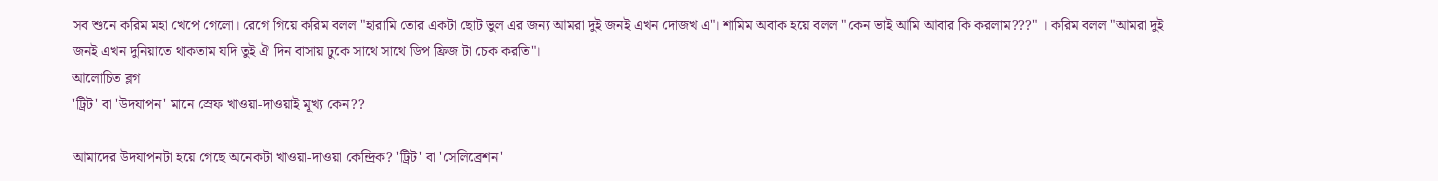সব শুনে করিম মহা খেপে গেলো। রেগে গিয়ে করিম বলল "হারামি তোর একটা ছোট ভুল এর জন্য আমরা দুই জনই এখন দোজখ এ"। শামিম অবাক হয়ে বলল "কেন ভাই আমি আবার কি করলাম???" । করিম বলল "আমরা দুই জনই এখন দুনিয়াতে থাকতাম যদি তুই ঐ দিন বাসায় ঢুকে সাথে সাথে ডিপ ফ্রিজ টা চেক করতি"।
আলোচিত ব্লগ
'ট্রিট' বা 'উদযাপন' মানে স্রেফ খাওয়া-দাওয়াই মূখ্য কেন??

আমাদের উদযাপনটা হয়ে গেছে অনেকটা খাওয়া-দাওয়া কেন্দ্রিক? 'ট্রিট' বা 'সেলিব্রেশন'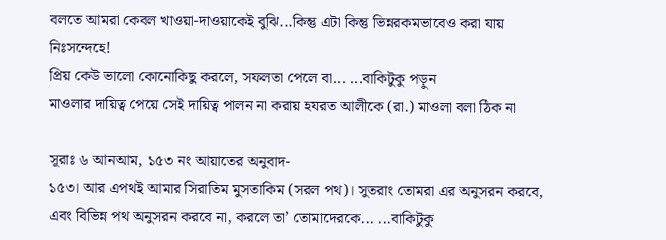বলতে আমরা কেবল খাওয়া-দাওয়াকেই বুঝি...কিন্তু এটা কিন্তু ভিন্নরকমভাবেও করা যায় নিঃসন্দেহে!
প্রিয় কেউ ভালো কোনোকিছু করলে, সফলতা পেলে বা... ...বাকিটুকু পড়ুন
মাওলার দায়িত্ব পেয়ে সেই দায়িত্ব পালন না করায় হযরত আলীকে (রা.) মাওলা বলা ঠিক না

সূরাঃ ৬ আনআম, ১৫৩ নং আয়াতের অনুবাদ-
১৫৩। আর এপথই আমার সিরাতিম মুসতাকিম (সরল পথ)। সুতরাং তোমরা এর অনুসরন করবে, এবং বিভিন্ন পথ অনুসরন করবে না, করলে তা’ তোমাদেরকে... ...বাকিটুকু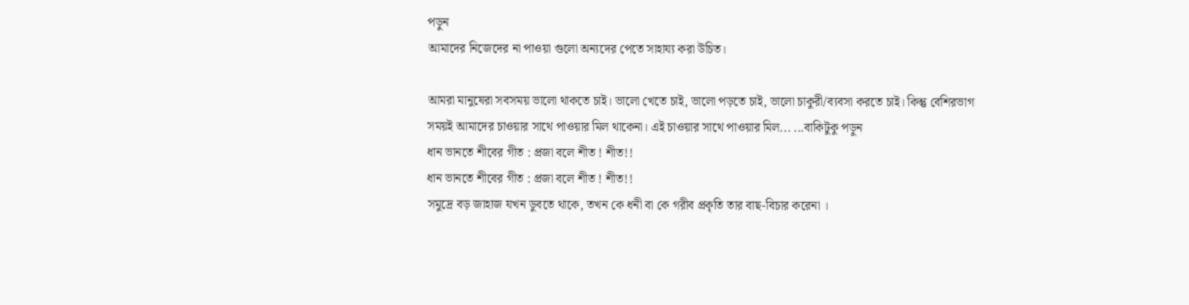পড়ুন
আমাদের নিজেদের না পাওয়া গুলো অন্যদের পেতে সাহায্য করা উচিত।

আমরা মানুষেরা সবসময় ভালো থাকতে চাই। ভালো খেতে চাই, ভালো পড়তে চাই, ভালো চাকুরী/ব্যবসা করতে চাই। কিন্তু বেশিরভাগ সময়ই আমাদের চাওয়ার সাথে পাওয়ার মিল থাকেনা। এই চাওয়ার সাথে পাওয়ার মিল... ...বাকিটুকু পড়ুন
ধান ভানতে শীবের গীত : প্রজা বলে শীত ! শীত!!
ধান ভানতে শীবের গীত : প্রজা বলে শীত ! শীত!!
সমুদ্রে বড় জাহাজ যখন ডুবতে থাকে, তখন কে ধনী বা কে গরীব প্রকৃতি তার বাছ-বিচার করেনা ।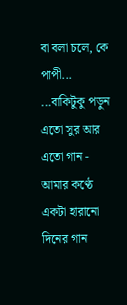বা বলা চলে, কে পাপী... ...বাকিটুকু পড়ুন
এতো সুর আর এতো গান - আমার কণ্ঠে
একটা হারানো দিনের গান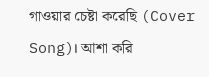গাওয়ার চেষ্টা করেছি (Cover Song)। আশা করি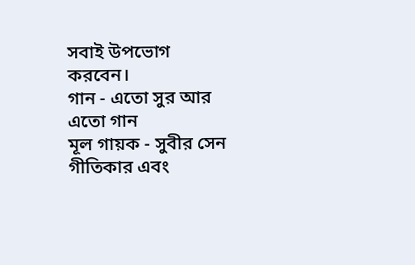সবাই উপভোগ করবেন।
গান - এতো সুর আর এতো গান
মূল গায়ক - সুবীর সেন
গীতিকার এবং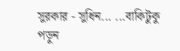সুরকার - সুধিন... ...বাকিটুকু পড়ুন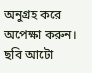অনুগ্রহ করে অপেক্ষা করুন। ছবি আটো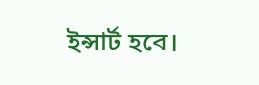ইন্সার্ট হবে।